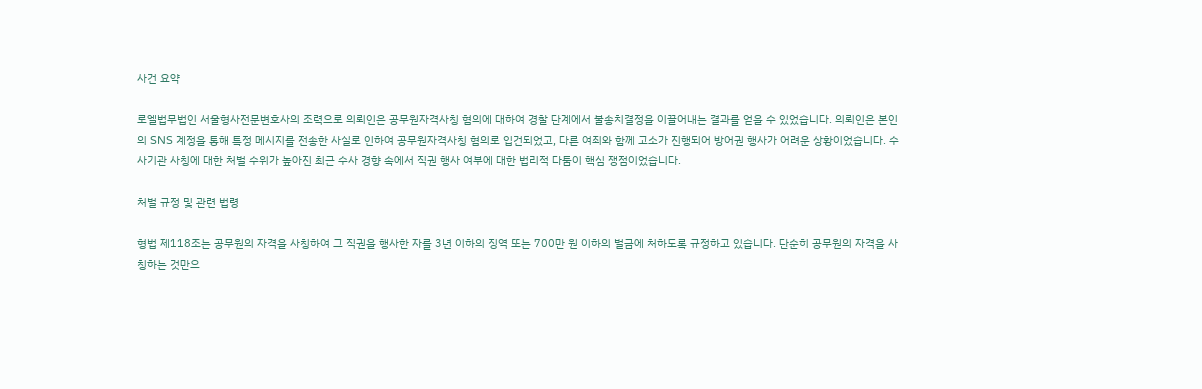사건 요약

로엘법무법인 서울형사전문변호사의 조력으로 의뢰인은 공무원자격사칭 혐의에 대하여 경찰 단계에서 불송치결정을 이끌어내는 결과를 얻을 수 있었습니다. 의뢰인은 본인의 SNS 계정을 통해 특정 메시지를 전송한 사실로 인하여 공무원자격사칭 혐의로 입건되었고, 다른 여죄와 함께 고소가 진행되어 방어권 행사가 어려운 상황이었습니다. 수사기관 사칭에 대한 처벌 수위가 높아진 최근 수사 경향 속에서 직권 행사 여부에 대한 법리적 다툼이 핵심 쟁점이었습니다.

처벌 규정 및 관련 법령

형법 제118조는 공무원의 자격을 사칭하여 그 직권을 행사한 자를 3년 이하의 징역 또는 700만 원 이하의 벌금에 처하도록 규정하고 있습니다. 단순히 공무원의 자격을 사칭하는 것만으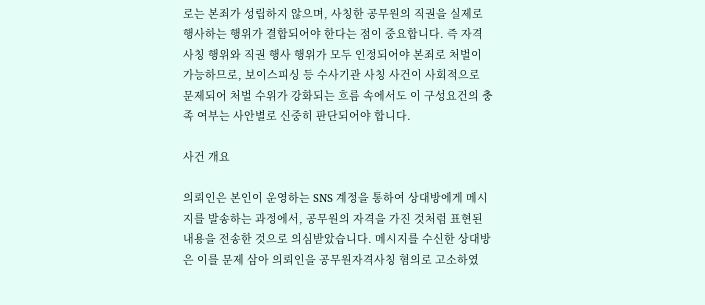로는 본죄가 성립하지 않으며, 사칭한 공무원의 직권을 실제로 행사하는 행위가 결합되어야 한다는 점이 중요합니다. 즉 자격 사칭 행위와 직권 행사 행위가 모두 인정되어야 본죄로 처벌이 가능하므로, 보이스피싱 등 수사기관 사칭 사건이 사회적으로 문제되어 처벌 수위가 강화되는 흐름 속에서도 이 구성요건의 충족 여부는 사안별로 신중히 판단되어야 합니다.

사건 개요

의뢰인은 본인이 운영하는 SNS 계정을 통하여 상대방에게 메시지를 발송하는 과정에서, 공무원의 자격을 가진 것처럼 표현된 내용을 전송한 것으로 의심받았습니다. 메시지를 수신한 상대방은 이를 문제 삼아 의뢰인을 공무원자격사칭 혐의로 고소하였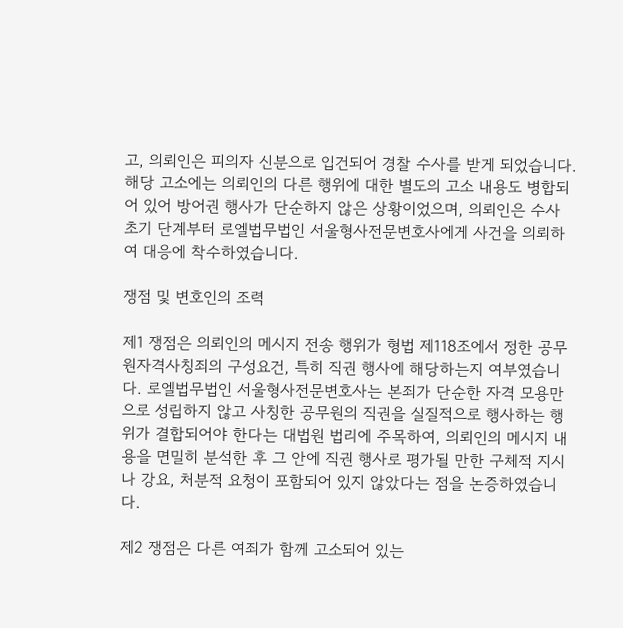고, 의뢰인은 피의자 신분으로 입건되어 경찰 수사를 받게 되었습니다. 해당 고소에는 의뢰인의 다른 행위에 대한 별도의 고소 내용도 병합되어 있어 방어권 행사가 단순하지 않은 상황이었으며, 의뢰인은 수사 초기 단계부터 로엘법무법인 서울형사전문변호사에게 사건을 의뢰하여 대응에 착수하였습니다.

쟁점 및 변호인의 조력

제1 쟁점은 의뢰인의 메시지 전송 행위가 형법 제118조에서 정한 공무원자격사칭죄의 구성요건, 특히 직권 행사에 해당하는지 여부였습니다. 로엘법무법인 서울형사전문변호사는 본죄가 단순한 자격 모용만으로 성립하지 않고 사칭한 공무원의 직권을 실질적으로 행사하는 행위가 결합되어야 한다는 대법원 법리에 주목하여, 의뢰인의 메시지 내용을 면밀히 분석한 후 그 안에 직권 행사로 평가될 만한 구체적 지시나 강요, 처분적 요청이 포함되어 있지 않았다는 점을 논증하였습니다.

제2 쟁점은 다른 여죄가 함께 고소되어 있는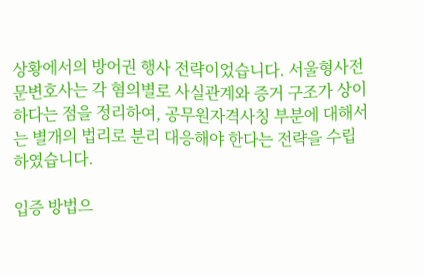상황에서의 방어권 행사 전략이었습니다. 서울형사전문변호사는 각 혐의별로 사실관계와 증거 구조가 상이하다는 점을 정리하여, 공무원자격사칭 부분에 대해서는 별개의 법리로 분리 대응해야 한다는 전략을 수립하였습니다.

입증 방법으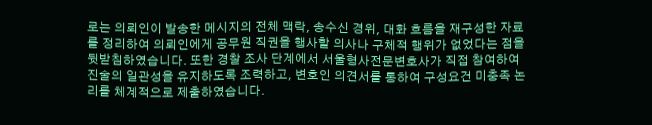로는 의뢰인이 발송한 메시지의 전체 맥락, 송수신 경위, 대화 흐름을 재구성한 자료를 정리하여 의뢰인에게 공무원 직권을 행사할 의사나 구체적 행위가 없었다는 점을 뒷받침하였습니다. 또한 경찰 조사 단계에서 서울형사전문변호사가 직접 참여하여 진술의 일관성을 유지하도록 조력하고, 변호인 의견서를 통하여 구성요건 미충족 논리를 체계적으로 제출하였습니다.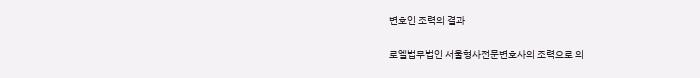변호인 조력의 결과

로엘법무법인 서울형사전문변호사의 조력으로 의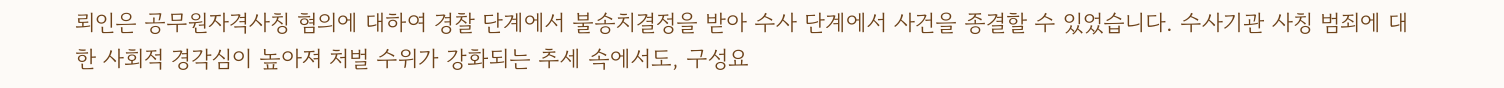뢰인은 공무원자격사칭 혐의에 대하여 경찰 단계에서 불송치결정을 받아 수사 단계에서 사건을 종결할 수 있었습니다. 수사기관 사칭 범죄에 대한 사회적 경각심이 높아져 처벌 수위가 강화되는 추세 속에서도, 구성요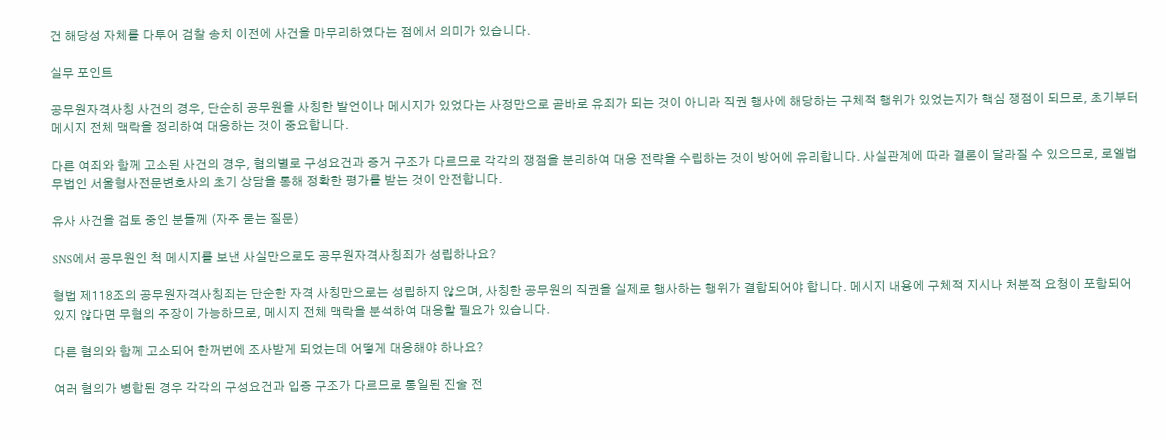건 해당성 자체를 다투어 검찰 송치 이전에 사건을 마무리하였다는 점에서 의미가 있습니다.

실무 포인트

공무원자격사칭 사건의 경우, 단순히 공무원을 사칭한 발언이나 메시지가 있었다는 사정만으로 곧바로 유죄가 되는 것이 아니라 직권 행사에 해당하는 구체적 행위가 있었는지가 핵심 쟁점이 되므로, 초기부터 메시지 전체 맥락을 정리하여 대응하는 것이 중요합니다.

다른 여죄와 함께 고소된 사건의 경우, 혐의별로 구성요건과 증거 구조가 다르므로 각각의 쟁점을 분리하여 대응 전략을 수립하는 것이 방어에 유리합니다. 사실관계에 따라 결론이 달라질 수 있으므로, 로엘법무법인 서울형사전문변호사의 초기 상담을 통해 정확한 평가를 받는 것이 안전합니다.

유사 사건을 검토 중인 분들께 (자주 묻는 질문)

SNS에서 공무원인 척 메시지를 보낸 사실만으로도 공무원자격사칭죄가 성립하나요?

형법 제118조의 공무원자격사칭죄는 단순한 자격 사칭만으로는 성립하지 않으며, 사칭한 공무원의 직권을 실제로 행사하는 행위가 결합되어야 합니다. 메시지 내용에 구체적 지시나 처분적 요청이 포함되어 있지 않다면 무혐의 주장이 가능하므로, 메시지 전체 맥락을 분석하여 대응할 필요가 있습니다.

다른 혐의와 함께 고소되어 한꺼번에 조사받게 되었는데 어떻게 대응해야 하나요?

여러 혐의가 병합된 경우 각각의 구성요건과 입증 구조가 다르므로 통일된 진술 전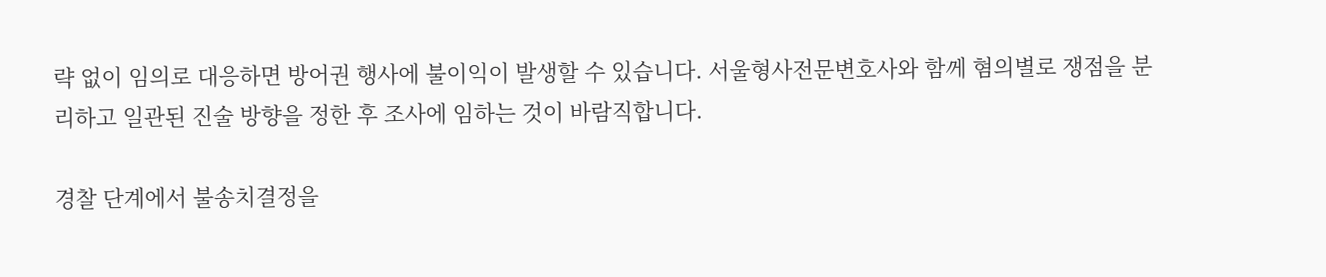략 없이 임의로 대응하면 방어권 행사에 불이익이 발생할 수 있습니다. 서울형사전문변호사와 함께 혐의별로 쟁점을 분리하고 일관된 진술 방향을 정한 후 조사에 임하는 것이 바람직합니다.

경찰 단계에서 불송치결정을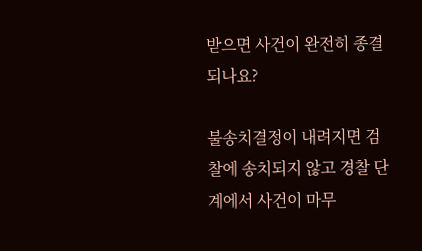받으면 사건이 완전히 종결되나요?

불송치결정이 내려지면 검찰에 송치되지 않고 경찰 단계에서 사건이 마무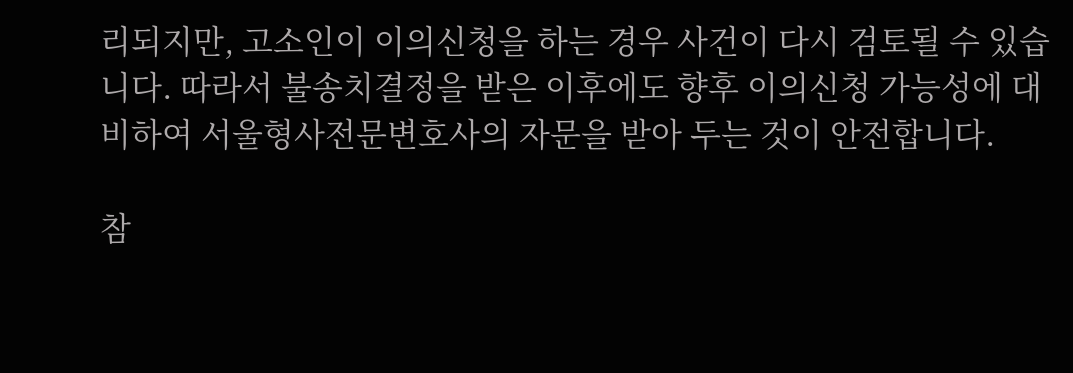리되지만, 고소인이 이의신청을 하는 경우 사건이 다시 검토될 수 있습니다. 따라서 불송치결정을 받은 이후에도 향후 이의신청 가능성에 대비하여 서울형사전문변호사의 자문을 받아 두는 것이 안전합니다.

참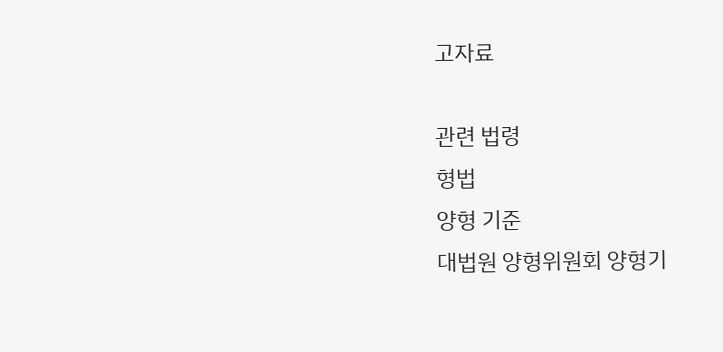고자료

관련 법령
형법
양형 기준
대법원 양형위원회 양형기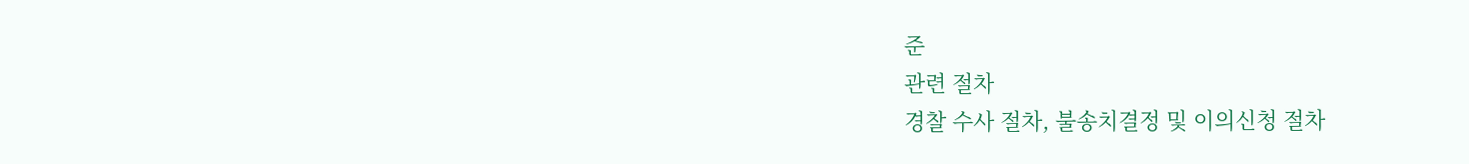준
관련 절차
경찰 수사 절차, 불송치결정 및 이의신청 절차